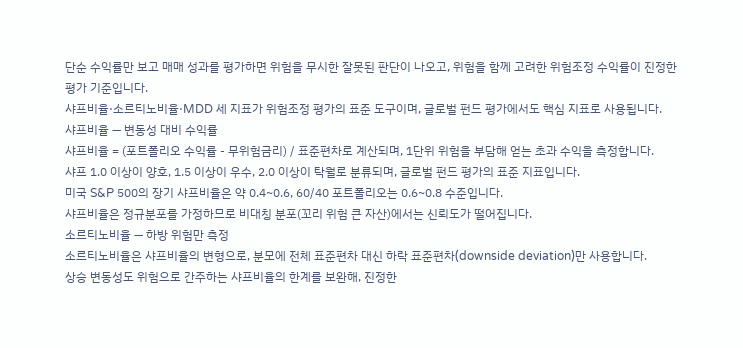단순 수익률만 보고 매매 성과를 평가하면 위험을 무시한 잘못된 판단이 나오고, 위험을 함께 고려한 위험조정 수익률이 진정한 평가 기준입니다.
샤프비율·소르티노비율·MDD 세 지표가 위험조정 평가의 표준 도구이며, 글로벌 펀드 평가에서도 핵심 지표로 사용됩니다.
샤프비율 — 변동성 대비 수익률
샤프비율 = (포트폴리오 수익률 - 무위험금리) / 표준편차로 계산되며, 1단위 위험을 부담해 얻는 초과 수익을 측정합니다.
샤프 1.0 이상이 양호, 1.5 이상이 우수, 2.0 이상이 탁월로 분류되며, 글로벌 펀드 평가의 표준 지표입니다.
미국 S&P 500의 장기 샤프비율은 약 0.4~0.6, 60/40 포트폴리오는 0.6~0.8 수준입니다.
샤프비율은 정규분포를 가정하므로 비대칭 분포(꼬리 위험 큰 자산)에서는 신뢰도가 떨어집니다.
소르티노비율 — 하방 위험만 측정
소르티노비율은 샤프비율의 변형으로, 분모에 전체 표준편차 대신 하락 표준편차(downside deviation)만 사용합니다.
상승 변동성도 위험으로 간주하는 샤프비율의 한계를 보완해, 진정한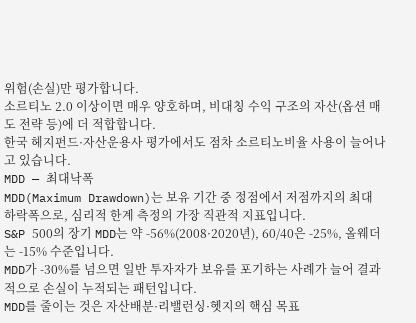위험(손실)만 평가합니다.
소르티노 2.0 이상이면 매우 양호하며, 비대칭 수익 구조의 자산(옵션 매도 전략 등)에 더 적합합니다.
한국 헤지펀드·자산운용사 평가에서도 점차 소르티노비율 사용이 늘어나고 있습니다.
MDD — 최대낙폭
MDD(Maximum Drawdown)는 보유 기간 중 정점에서 저점까지의 최대 하락폭으로, 심리적 한계 측정의 가장 직관적 지표입니다.
S&P 500의 장기 MDD는 약 -56%(2008·2020년), 60/40은 -25%, 올웨더는 -15% 수준입니다.
MDD가 -30%를 넘으면 일반 투자자가 보유를 포기하는 사례가 늘어 결과적으로 손실이 누적되는 패턴입니다.
MDD를 줄이는 것은 자산배분·리밸런싱·헷지의 핵심 목표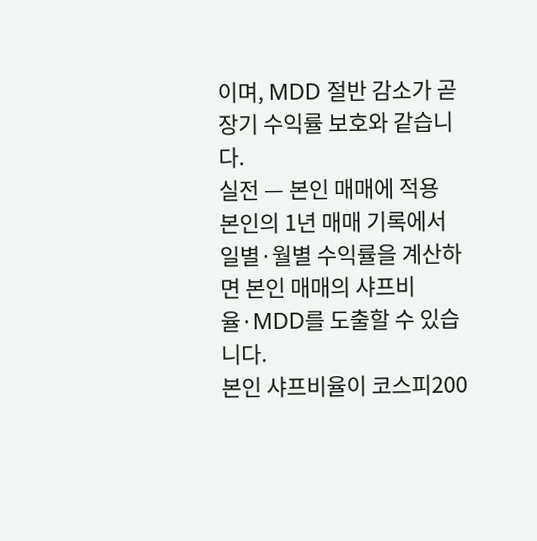이며, MDD 절반 감소가 곧 장기 수익률 보호와 같습니다.
실전 — 본인 매매에 적용
본인의 1년 매매 기록에서 일별·월별 수익률을 계산하면 본인 매매의 샤프비율·MDD를 도출할 수 있습니다.
본인 샤프비율이 코스피200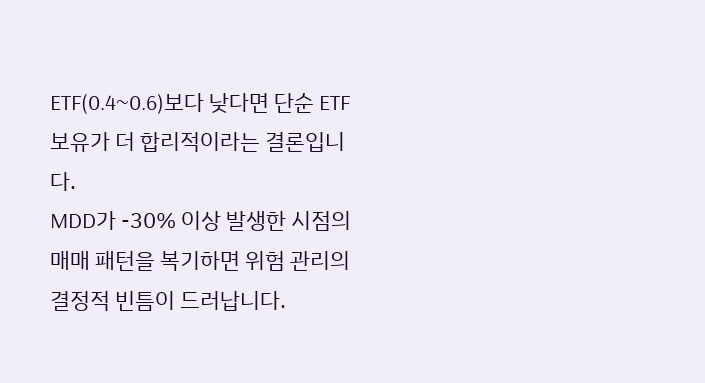ETF(0.4~0.6)보다 낮다면 단순 ETF 보유가 더 합리적이라는 결론입니다.
MDD가 -30% 이상 발생한 시점의 매매 패턴을 복기하면 위험 관리의 결정적 빈틈이 드러납니다.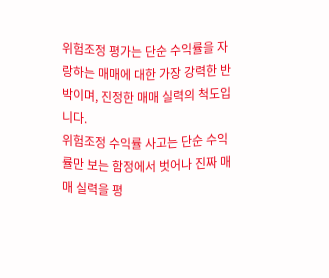위험조정 평가는 단순 수익률을 자랑하는 매매에 대한 가장 강력한 반박이며, 진정한 매매 실력의 척도입니다.
위험조정 수익률 사고는 단순 수익률만 보는 함정에서 벗어나 진짜 매매 실력을 평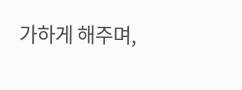가하게 해주며,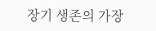장기 생존의 가장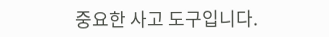중요한 사고 도구입니다.